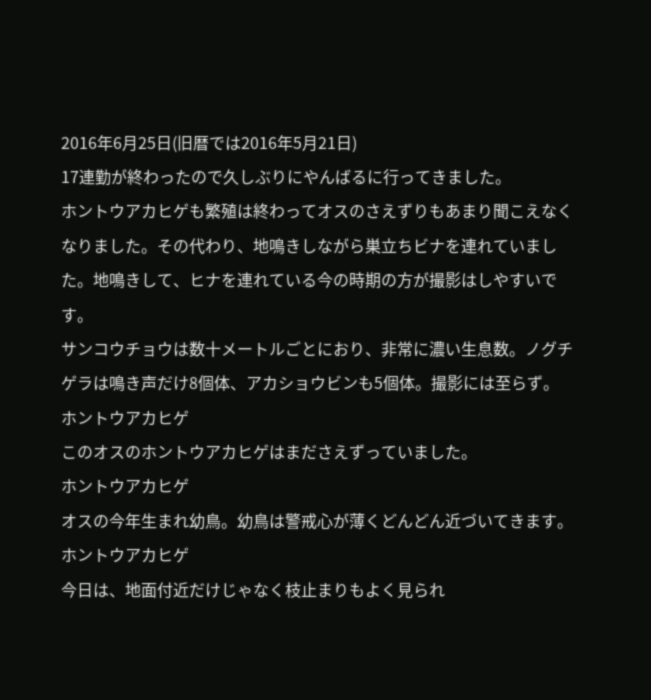2016年6月25日(旧暦では2016年5月21日)
17連勤が終わったので久しぶりにやんばるに行ってきました。
ホントウアカヒゲも繁殖は終わってオスのさえずりもあまり聞こえなくなりました。その代わり、地鳴きしながら巣立ちビナを連れていました。地鳴きして、ヒナを連れている今の時期の方が撮影はしやすいです。
サンコウチョウは数十メートルごとにおり、非常に濃い生息数。ノグチゲラは鳴き声だけ8個体、アカショウビンも5個体。撮影には至らず。
ホントウアカヒゲ
このオスのホントウアカヒゲはまださえずっていました。
ホントウアカヒゲ
オスの今年生まれ幼鳥。幼鳥は警戒心が薄くどんどん近づいてきます。
ホントウアカヒゲ
今日は、地面付近だけじゃなく枝止まりもよく見られ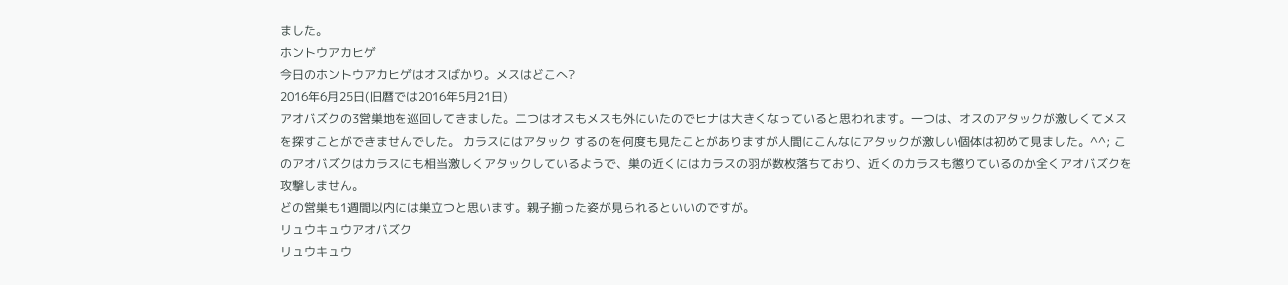ました。
ホントウアカヒゲ
今日のホントウアカヒゲはオスばかり。メスはどこへ?
2016年6月25日(旧暦では2016年5月21日)
アオバズクの3営巣地を巡回してきました。二つはオスもメスも外にいたのでヒナは大きくなっていると思われます。一つは、オスのアタックが激しくてメスを探すことができませんでした。 カラスにはアタック するのを何度も見たことがありますが人間にこんなにアタックが激しい個体は初めて見ました。^^; このアオバズクはカラスにも相当激しくアタックしているようで、巣の近くにはカラスの羽が数枚落ちており、近くのカラスも懲りているのか全くアオバズクを攻撃しません。
どの営巣も1週間以内には巣立つと思います。親子揃った姿が見られるといいのですが。
リュウキュウアオバズク
リュウキュウ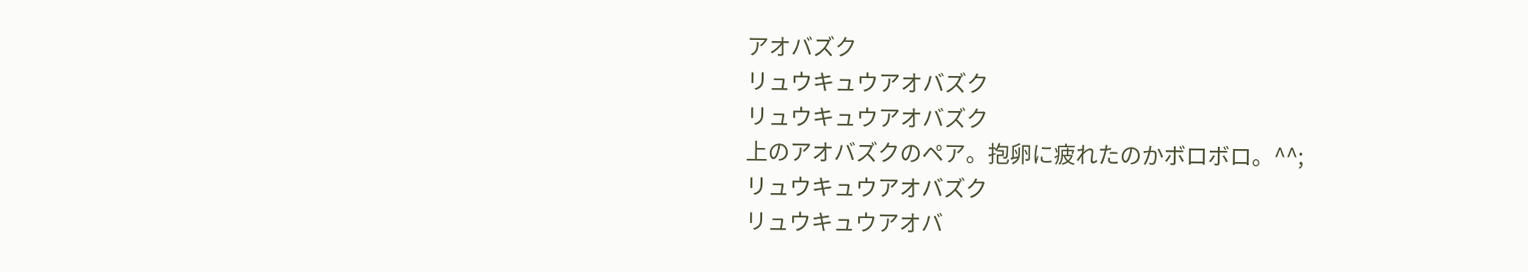アオバズク
リュウキュウアオバズク
リュウキュウアオバズク
上のアオバズクのペア。抱卵に疲れたのかボロボロ。^^;
リュウキュウアオバズク
リュウキュウアオバ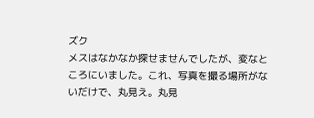ズク
メスはなかなか探せませんでしたが、変なところにいました。これ、写真を撮る場所がないだけで、丸見え。丸見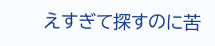えすぎて探すのに苦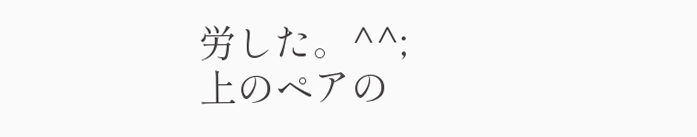労した。^^;
上のペアの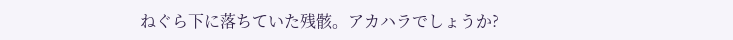ねぐら下に落ちていた残骸。アカハラでしょうか?